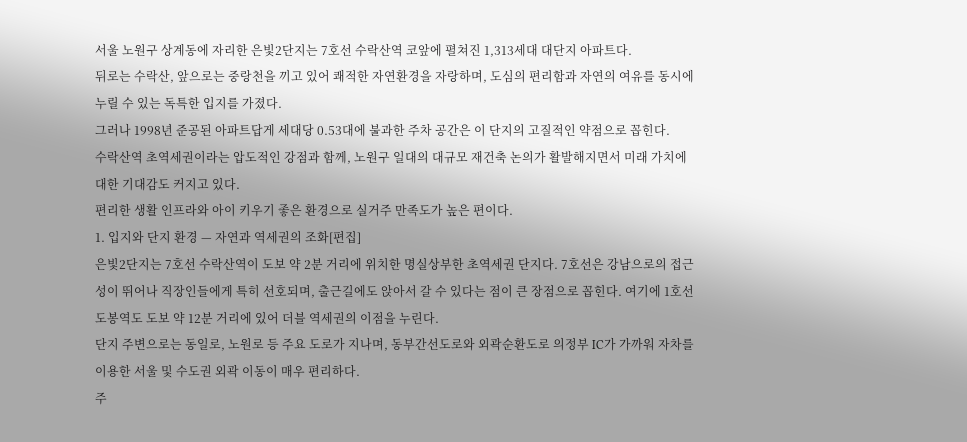서울 노원구 상계동에 자리한 은빛2단지는 7호선 수락산역 코앞에 펼쳐진 1,313세대 대단지 아파트다.
뒤로는 수락산, 앞으로는 중랑천을 끼고 있어 쾌적한 자연환경을 자랑하며, 도심의 편리함과 자연의 여유를 동시에 누릴 수 있는 독특한 입지를 가졌다.
그러나 1998년 준공된 아파트답게 세대당 0.53대에 불과한 주차 공간은 이 단지의 고질적인 약점으로 꼽힌다.
수락산역 초역세권이라는 압도적인 강점과 함께, 노원구 일대의 대규모 재건축 논의가 활발해지면서 미래 가치에 대한 기대감도 커지고 있다.
편리한 생활 인프라와 아이 키우기 좋은 환경으로 실거주 만족도가 높은 편이다.
1. 입지와 단지 환경 — 자연과 역세권의 조화[편집]
은빛2단지는 7호선 수락산역이 도보 약 2분 거리에 위치한 명실상부한 초역세권 단지다. 7호선은 강남으로의 접근성이 뛰어나 직장인들에게 특히 선호되며, 출근길에도 앉아서 갈 수 있다는 점이 큰 장점으로 꼽힌다. 여기에 1호선 도봉역도 도보 약 12분 거리에 있어 더블 역세권의 이점을 누린다.
단지 주변으로는 동일로, 노원로 등 주요 도로가 지나며, 동부간선도로와 외곽순환도로 의정부 IC가 가까워 자차를 이용한 서울 및 수도권 외곽 이동이 매우 편리하다.
주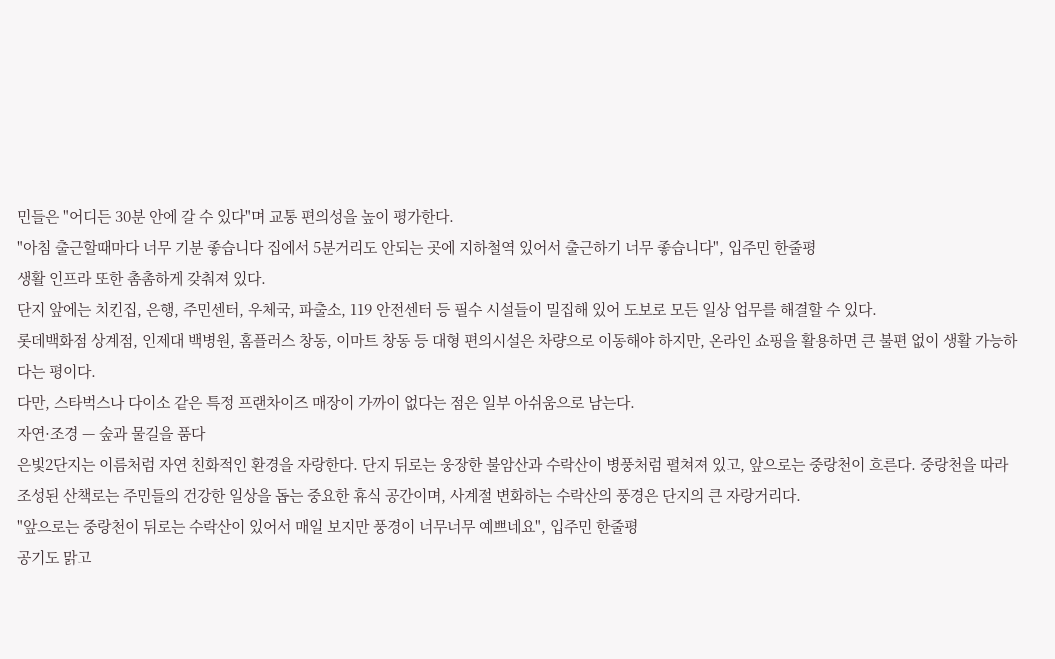민들은 "어디든 30분 안에 갈 수 있다"며 교통 편의성을 높이 평가한다.
"아침 출근할때마다 너무 기분 좋습니다 집에서 5분거리도 안되는 곳에 지하철역 있어서 출근하기 너무 좋습니다", 입주민 한줄평
생활 인프라 또한 촘촘하게 갖춰져 있다.
단지 앞에는 치킨집, 은행, 주민센터, 우체국, 파출소, 119 안전센터 등 필수 시설들이 밀집해 있어 도보로 모든 일상 업무를 해결할 수 있다.
롯데백화점 상계점, 인제대 백병원, 홈플러스 창동, 이마트 창동 등 대형 편의시설은 차량으로 이동해야 하지만, 온라인 쇼핑을 활용하면 큰 불편 없이 생활 가능하다는 평이다.
다만, 스타벅스나 다이소 같은 특정 프랜차이즈 매장이 가까이 없다는 점은 일부 아쉬움으로 남는다.
자연·조경 — 숲과 물길을 품다
은빛2단지는 이름처럼 자연 친화적인 환경을 자랑한다. 단지 뒤로는 웅장한 불암산과 수락산이 병풍처럼 펼쳐져 있고, 앞으로는 중랑천이 흐른다. 중랑천을 따라 조성된 산책로는 주민들의 건강한 일상을 돕는 중요한 휴식 공간이며, 사계절 변화하는 수락산의 풍경은 단지의 큰 자랑거리다.
"앞으로는 중랑천이 뒤로는 수락산이 있어서 매일 보지만 풍경이 너무너무 예쁘네요", 입주민 한줄평
공기도 맑고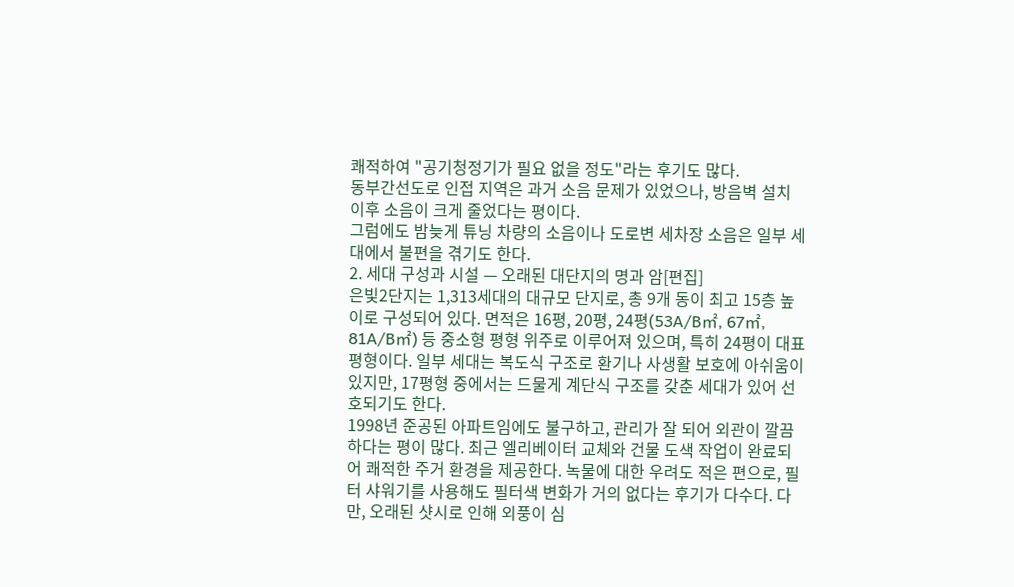쾌적하여 "공기청정기가 필요 없을 정도"라는 후기도 많다.
동부간선도로 인접 지역은 과거 소음 문제가 있었으나, 방음벽 설치 이후 소음이 크게 줄었다는 평이다.
그럼에도 밤늦게 튜닝 차량의 소음이나 도로변 세차장 소음은 일부 세대에서 불편을 겪기도 한다.
2. 세대 구성과 시설 — 오래된 대단지의 명과 암[편집]
은빛2단지는 1,313세대의 대규모 단지로, 총 9개 동이 최고 15층 높이로 구성되어 있다. 면적은 16평, 20평, 24평(53A/B㎡, 67㎡, 81A/B㎡) 등 중소형 평형 위주로 이루어져 있으며, 특히 24평이 대표 평형이다. 일부 세대는 복도식 구조로 환기나 사생활 보호에 아쉬움이 있지만, 17평형 중에서는 드물게 계단식 구조를 갖춘 세대가 있어 선호되기도 한다.
1998년 준공된 아파트임에도 불구하고, 관리가 잘 되어 외관이 깔끔하다는 평이 많다. 최근 엘리베이터 교체와 건물 도색 작업이 완료되어 쾌적한 주거 환경을 제공한다. 녹물에 대한 우려도 적은 편으로, 필터 샤워기를 사용해도 필터색 변화가 거의 없다는 후기가 다수다. 다만, 오래된 샷시로 인해 외풍이 심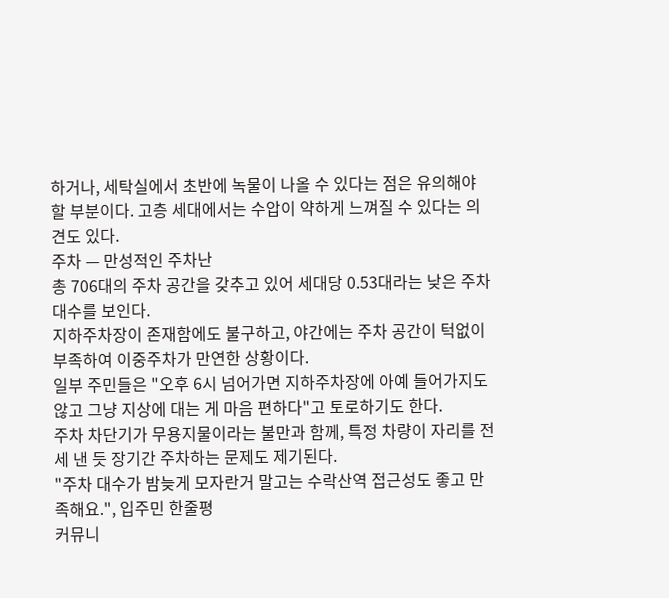하거나, 세탁실에서 초반에 녹물이 나올 수 있다는 점은 유의해야 할 부분이다. 고층 세대에서는 수압이 약하게 느껴질 수 있다는 의견도 있다.
주차 — 만성적인 주차난
총 706대의 주차 공간을 갖추고 있어 세대당 0.53대라는 낮은 주차 대수를 보인다.
지하주차장이 존재함에도 불구하고, 야간에는 주차 공간이 턱없이 부족하여 이중주차가 만연한 상황이다.
일부 주민들은 "오후 6시 넘어가면 지하주차장에 아예 들어가지도 않고 그냥 지상에 대는 게 마음 편하다"고 토로하기도 한다.
주차 차단기가 무용지물이라는 불만과 함께, 특정 차량이 자리를 전세 낸 듯 장기간 주차하는 문제도 제기된다.
"주차 대수가 밤늦게 모자란거 말고는 수락산역 접근성도 좋고 만족해요.", 입주민 한줄평
커뮤니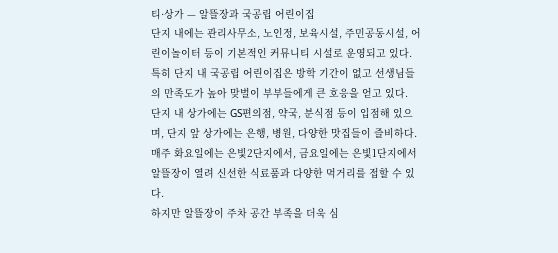티·상가 — 알뜰장과 국공립 어린이집
단지 내에는 관리사무소, 노인정, 보육시설, 주민공동시설, 어린이놀이터 등이 기본적인 커뮤니티 시설로 운영되고 있다.
특히 단지 내 국공립 어린이집은 방학 기간이 없고 선생님들의 만족도가 높아 맞벌이 부부들에게 큰 호응을 얻고 있다.
단지 내 상가에는 GS편의점, 약국, 분식점 등이 입점해 있으며, 단지 앞 상가에는 은행, 병원, 다양한 맛집들이 즐비하다.
매주 화요일에는 은빛2단지에서, 금요일에는 은빛1단지에서 알뜰장이 열려 신선한 식료품과 다양한 먹거리를 접할 수 있다.
하지만 알뜰장이 주차 공간 부족을 더욱 심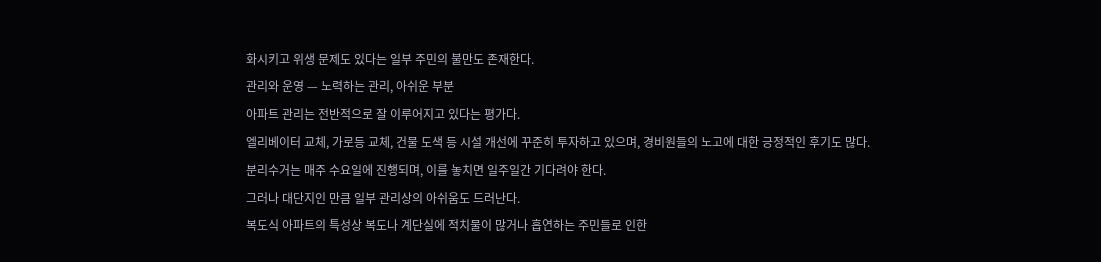화시키고 위생 문제도 있다는 일부 주민의 불만도 존재한다.
관리와 운영 — 노력하는 관리, 아쉬운 부분
아파트 관리는 전반적으로 잘 이루어지고 있다는 평가다.
엘리베이터 교체, 가로등 교체, 건물 도색 등 시설 개선에 꾸준히 투자하고 있으며, 경비원들의 노고에 대한 긍정적인 후기도 많다.
분리수거는 매주 수요일에 진행되며, 이를 놓치면 일주일간 기다려야 한다.
그러나 대단지인 만큼 일부 관리상의 아쉬움도 드러난다.
복도식 아파트의 특성상 복도나 계단실에 적치물이 많거나 흡연하는 주민들로 인한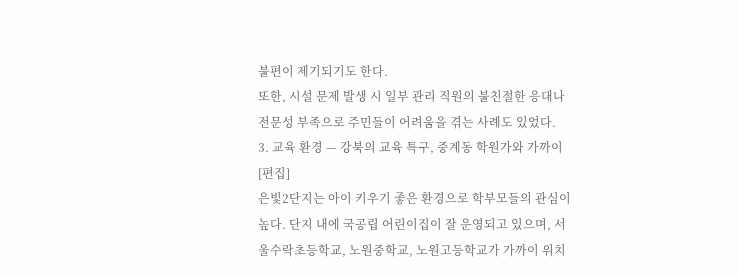불편이 제기되기도 한다.
또한, 시설 문제 발생 시 일부 관리 직원의 불친절한 응대나 전문성 부족으로 주민들이 어려움을 겪는 사례도 있었다.
3. 교육 환경 — 강북의 교육 특구, 중계동 학원가와 가까이[편집]
은빛2단지는 아이 키우기 좋은 환경으로 학부모들의 관심이 높다. 단지 내에 국공립 어린이집이 잘 운영되고 있으며, 서울수락초등학교, 노원중학교, 노원고등학교가 가까이 위치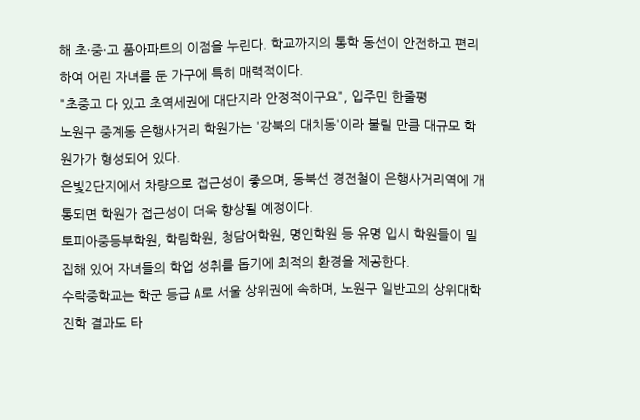해 초·중·고 품아파트의 이점을 누린다. 학교까지의 통학 동선이 안전하고 편리하여 어린 자녀를 둔 가구에 특히 매력적이다.
"초중고 다 있고 초역세권에 대단지라 안정적이구요", 입주민 한줄평
노원구 중계동 은행사거리 학원가는 '강북의 대치동'이라 불릴 만큼 대규모 학원가가 형성되어 있다.
은빛2단지에서 차량으로 접근성이 좋으며, 동북선 경전철이 은행사거리역에 개통되면 학원가 접근성이 더욱 향상될 예정이다.
토피아중등부학원, 학림학원, 청담어학원, 명인학원 등 유명 입시 학원들이 밀집해 있어 자녀들의 학업 성취를 돕기에 최적의 환경을 제공한다.
수락중학교는 학군 등급 A로 서울 상위권에 속하며, 노원구 일반고의 상위대학 진학 결과도 타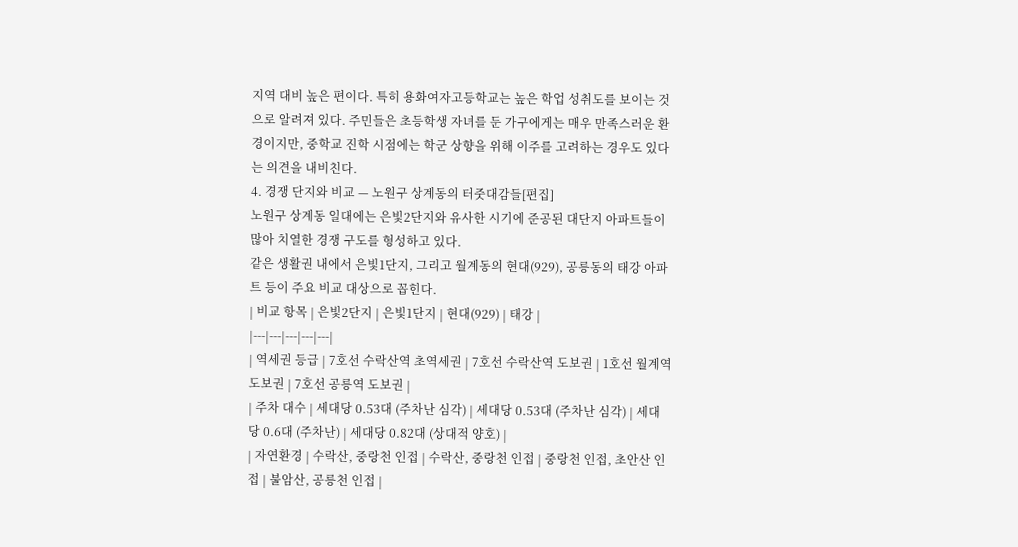지역 대비 높은 편이다. 특히 용화여자고등학교는 높은 학업 성취도를 보이는 것으로 알려져 있다. 주민들은 초등학생 자녀를 둔 가구에게는 매우 만족스러운 환경이지만, 중학교 진학 시점에는 학군 상향을 위해 이주를 고려하는 경우도 있다는 의견을 내비친다.
4. 경쟁 단지와 비교 — 노원구 상계동의 터줏대감들[편집]
노원구 상계동 일대에는 은빛2단지와 유사한 시기에 준공된 대단지 아파트들이 많아 치열한 경쟁 구도를 형성하고 있다.
같은 생활권 내에서 은빛1단지, 그리고 월계동의 현대(929), 공릉동의 태강 아파트 등이 주요 비교 대상으로 꼽힌다.
| 비교 항목 | 은빛2단지 | 은빛1단지 | 현대(929) | 태강 |
|---|---|---|---|---|
| 역세권 등급 | 7호선 수락산역 초역세권 | 7호선 수락산역 도보권 | 1호선 월계역 도보권 | 7호선 공릉역 도보권 |
| 주차 대수 | 세대당 0.53대 (주차난 심각) | 세대당 0.53대 (주차난 심각) | 세대당 0.6대 (주차난) | 세대당 0.82대 (상대적 양호) |
| 자연환경 | 수락산, 중랑천 인접 | 수락산, 중랑천 인접 | 중랑천 인접, 초안산 인접 | 불암산, 공릉천 인접 |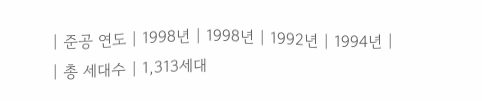| 준공 연도 | 1998년 | 1998년 | 1992년 | 1994년 |
| 총 세대수 | 1,313세대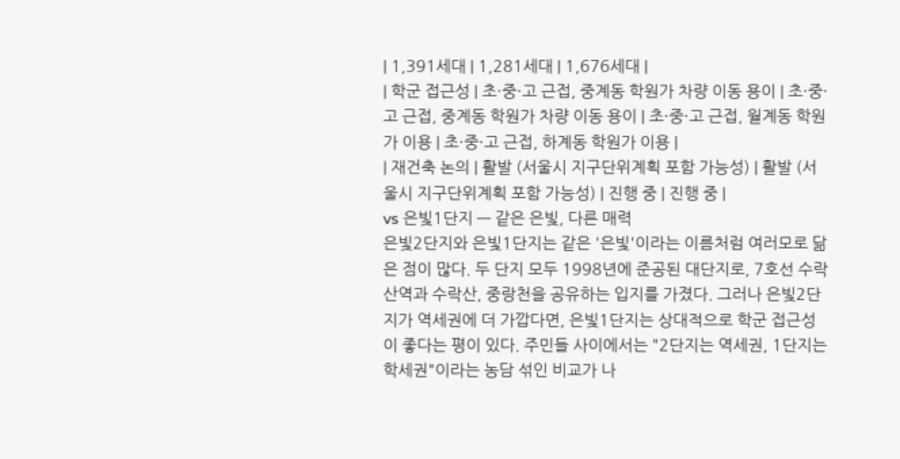| 1,391세대 | 1,281세대 | 1,676세대 |
| 학군 접근성 | 초·중·고 근접, 중계동 학원가 차량 이동 용이 | 초·중·고 근접, 중계동 학원가 차량 이동 용이 | 초·중·고 근접, 월계동 학원가 이용 | 초·중·고 근접, 하계동 학원가 이용 |
| 재건축 논의 | 활발 (서울시 지구단위계획 포함 가능성) | 활발 (서울시 지구단위계획 포함 가능성) | 진행 중 | 진행 중 |
vs 은빛1단지 — 같은 은빛, 다른 매력
은빛2단지와 은빛1단지는 같은 '은빛'이라는 이름처럼 여러모로 닮은 점이 많다. 두 단지 모두 1998년에 준공된 대단지로, 7호선 수락산역과 수락산, 중랑천을 공유하는 입지를 가졌다. 그러나 은빛2단지가 역세권에 더 가깝다면, 은빛1단지는 상대적으로 학군 접근성이 좋다는 평이 있다. 주민들 사이에서는 "2단지는 역세권, 1단지는 학세권"이라는 농담 섞인 비교가 나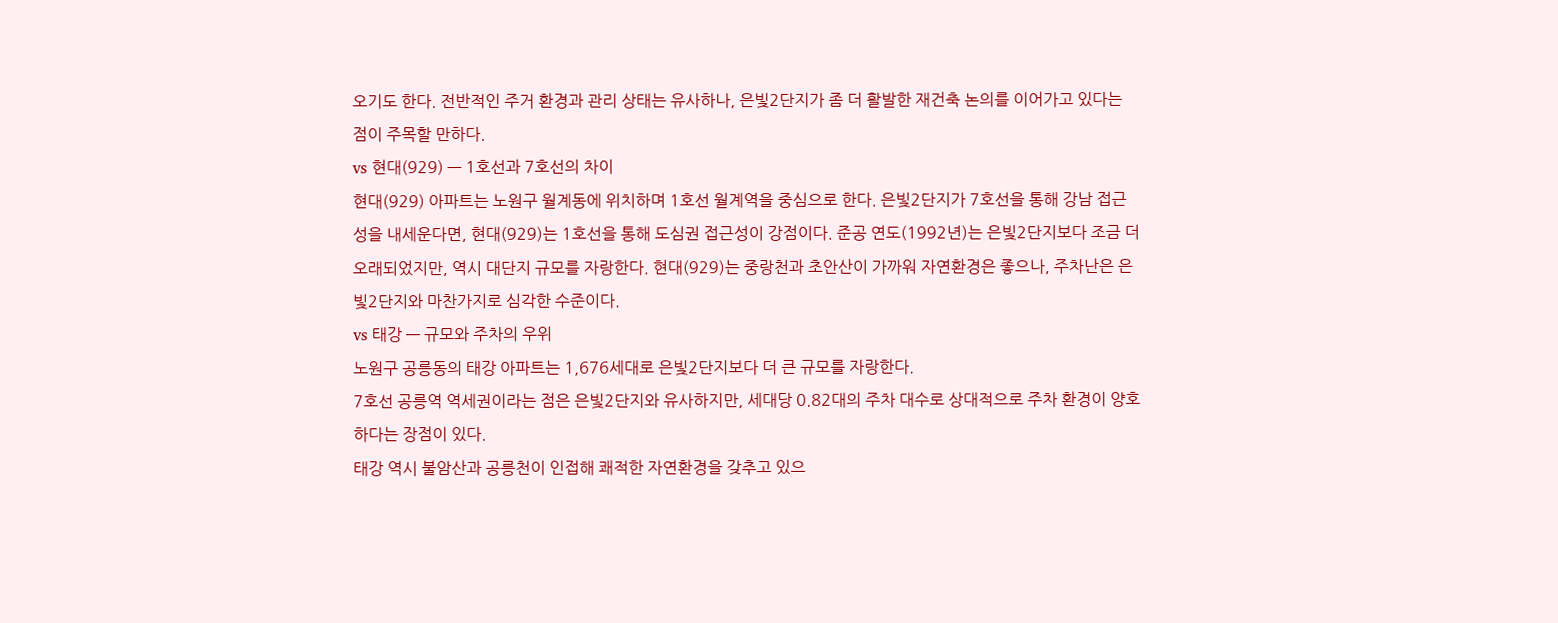오기도 한다. 전반적인 주거 환경과 관리 상태는 유사하나, 은빛2단지가 좀 더 활발한 재건축 논의를 이어가고 있다는 점이 주목할 만하다.
vs 현대(929) — 1호선과 7호선의 차이
현대(929) 아파트는 노원구 월계동에 위치하며 1호선 월계역을 중심으로 한다. 은빛2단지가 7호선을 통해 강남 접근성을 내세운다면, 현대(929)는 1호선을 통해 도심권 접근성이 강점이다. 준공 연도(1992년)는 은빛2단지보다 조금 더 오래되었지만, 역시 대단지 규모를 자랑한다. 현대(929)는 중랑천과 초안산이 가까워 자연환경은 좋으나, 주차난은 은빛2단지와 마찬가지로 심각한 수준이다.
vs 태강 — 규모와 주차의 우위
노원구 공릉동의 태강 아파트는 1,676세대로 은빛2단지보다 더 큰 규모를 자랑한다.
7호선 공릉역 역세권이라는 점은 은빛2단지와 유사하지만, 세대당 0.82대의 주차 대수로 상대적으로 주차 환경이 양호하다는 장점이 있다.
태강 역시 불암산과 공릉천이 인접해 쾌적한 자연환경을 갖추고 있으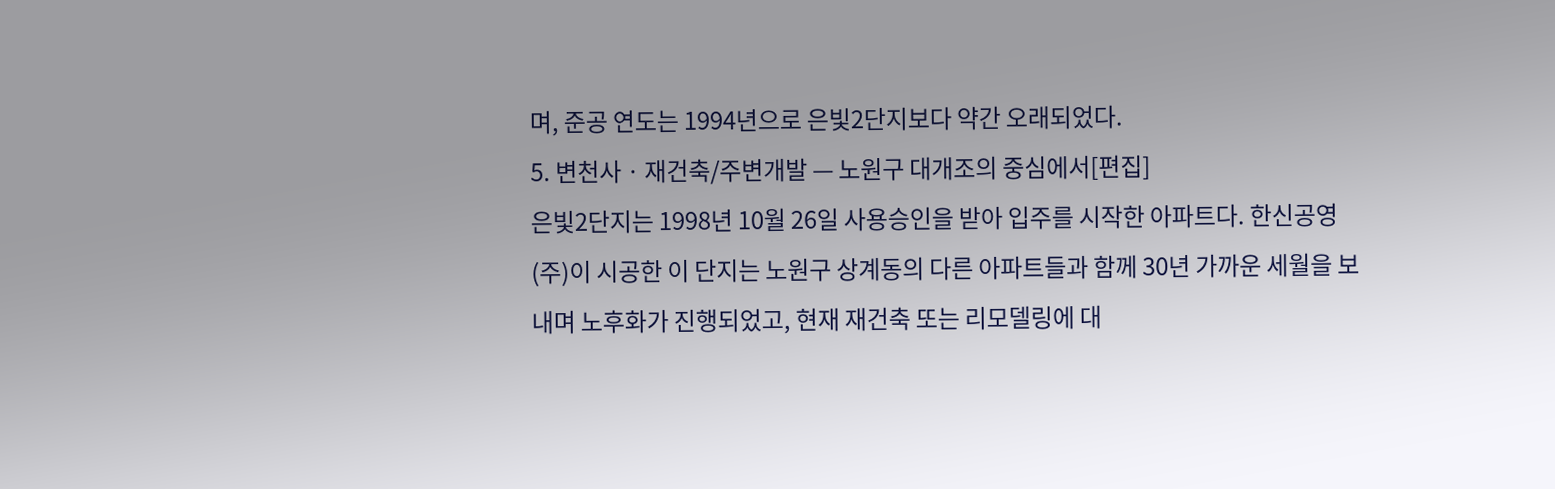며, 준공 연도는 1994년으로 은빛2단지보다 약간 오래되었다.
5. 변천사 · 재건축/주변개발 — 노원구 대개조의 중심에서[편집]
은빛2단지는 1998년 10월 26일 사용승인을 받아 입주를 시작한 아파트다. 한신공영(주)이 시공한 이 단지는 노원구 상계동의 다른 아파트들과 함께 30년 가까운 세월을 보내며 노후화가 진행되었고, 현재 재건축 또는 리모델링에 대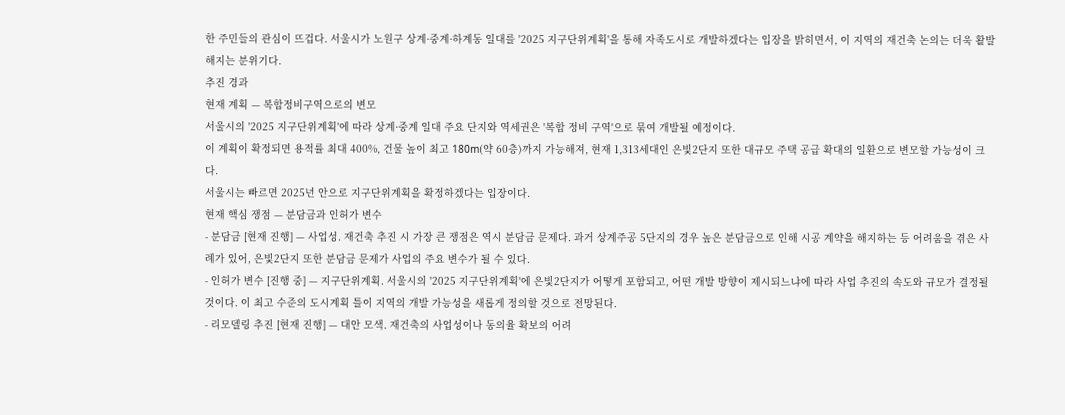한 주민들의 관심이 뜨겁다. 서울시가 노원구 상계·중계·하계동 일대를 '2025 지구단위계획'을 통해 자족도시로 개발하겠다는 입장을 밝히면서, 이 지역의 재건축 논의는 더욱 활발해지는 분위기다.
추진 경과
현재 계획 — 복합정비구역으로의 변모
서울시의 '2025 지구단위계획'에 따라 상계·중계 일대 주요 단지와 역세권은 '복합 정비 구역'으로 묶여 개발될 예정이다.
이 계획이 확정되면 용적률 최대 400%, 건물 높이 최고 180m(약 60층)까지 가능해져, 현재 1,313세대인 은빛2단지 또한 대규모 주택 공급 확대의 일환으로 변모할 가능성이 크다.
서울시는 빠르면 2025년 안으로 지구단위계획을 확정하겠다는 입장이다.
현재 핵심 쟁점 — 분담금과 인허가 변수
- 분담금 [현재 진행] — 사업성. 재건축 추진 시 가장 큰 쟁점은 역시 분담금 문제다. 과거 상계주공 5단지의 경우 높은 분담금으로 인해 시공 계약을 해지하는 등 어려움을 겪은 사례가 있어, 은빛2단지 또한 분담금 문제가 사업의 주요 변수가 될 수 있다.
- 인허가 변수 [진행 중] — 지구단위계획. 서울시의 '2025 지구단위계획'에 은빛2단지가 어떻게 포함되고, 어떤 개발 방향이 제시되느냐에 따라 사업 추진의 속도와 규모가 결정될 것이다. 이 최고 수준의 도시계획 틀이 지역의 개발 가능성을 새롭게 정의할 것으로 전망된다.
- 리모델링 추진 [현재 진행] — 대안 모색. 재건축의 사업성이나 동의율 확보의 어려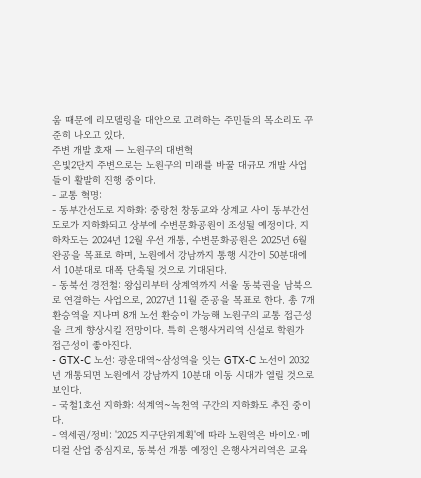움 때문에 리모델링을 대안으로 고려하는 주민들의 목소리도 꾸준히 나오고 있다.
주변 개발 호재 — 노원구의 대변혁
은빛2단지 주변으로는 노원구의 미래를 바꿀 대규모 개발 사업들이 활발히 진행 중이다.
- 교통 혁명:
- 동부간선도로 지하화: 중랑천 창동교와 상계교 사이 동부간선도로가 지하화되고 상부에 수변문화공원이 조성될 예정이다. 지하차도는 2024년 12월 우선 개통, 수변문화공원은 2025년 6월 완공을 목표로 하며, 노원에서 강남까지 통행 시간이 50분대에서 10분대로 대폭 단축될 것으로 기대된다.
- 동북선 경전철: 왕십리부터 상계역까지 서울 동북권을 남북으로 연결하는 사업으로, 2027년 11월 준공을 목표로 한다. 총 7개 환승역을 지나며 8개 노선 환승이 가능해 노원구의 교통 접근성을 크게 향상시킬 전망이다. 특히 은행사거리역 신설로 학원가 접근성이 좋아진다.
- GTX-C 노선: 광운대역~삼성역을 잇는 GTX-C 노선이 2032년 개통되면 노원에서 강남까지 10분대 이동 시대가 열릴 것으로 보인다.
- 국철1호선 지하화: 석계역~녹천역 구간의 지하화도 추진 중이다.
- 역세권/정비: '2025 지구단위계획'에 따라 노원역은 바이오·메디컬 산업 중심지로, 동북선 개통 예정인 은행사거리역은 교육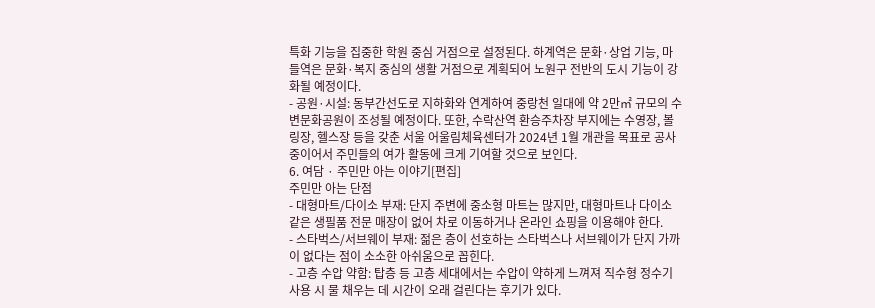특화 기능을 집중한 학원 중심 거점으로 설정된다. 하계역은 문화·상업 기능, 마들역은 문화·복지 중심의 생활 거점으로 계획되어 노원구 전반의 도시 기능이 강화될 예정이다.
- 공원·시설: 동부간선도로 지하화와 연계하여 중랑천 일대에 약 2만㎡ 규모의 수변문화공원이 조성될 예정이다. 또한, 수락산역 환승주차장 부지에는 수영장, 볼링장, 헬스장 등을 갖춘 서울 어울림체육센터가 2024년 1월 개관을 목표로 공사 중이어서 주민들의 여가 활동에 크게 기여할 것으로 보인다.
6. 여담 · 주민만 아는 이야기[편집]
주민만 아는 단점
- 대형마트/다이소 부재: 단지 주변에 중소형 마트는 많지만, 대형마트나 다이소 같은 생필품 전문 매장이 없어 차로 이동하거나 온라인 쇼핑을 이용해야 한다.
- 스타벅스/서브웨이 부재: 젊은 층이 선호하는 스타벅스나 서브웨이가 단지 가까이 없다는 점이 소소한 아쉬움으로 꼽힌다.
- 고층 수압 약함: 탑층 등 고층 세대에서는 수압이 약하게 느껴져 직수형 정수기 사용 시 물 채우는 데 시간이 오래 걸린다는 후기가 있다.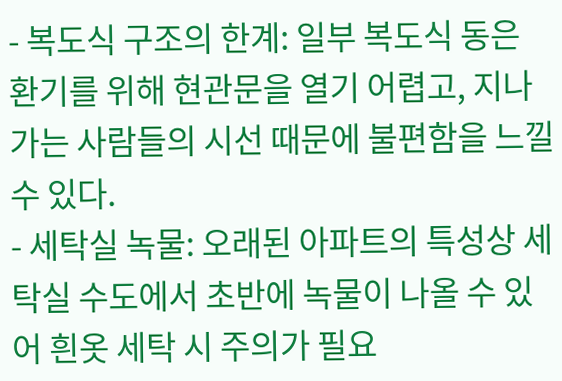- 복도식 구조의 한계: 일부 복도식 동은 환기를 위해 현관문을 열기 어렵고, 지나가는 사람들의 시선 때문에 불편함을 느낄 수 있다.
- 세탁실 녹물: 오래된 아파트의 특성상 세탁실 수도에서 초반에 녹물이 나올 수 있어 흰옷 세탁 시 주의가 필요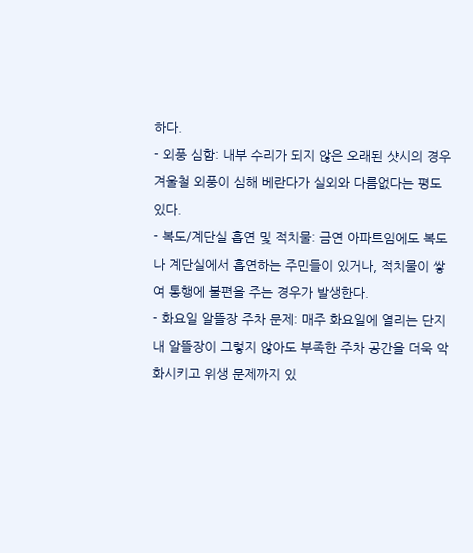하다.
- 외풍 심함: 내부 수리가 되지 않은 오래된 샷시의 경우 겨울철 외풍이 심해 베란다가 실외와 다름없다는 평도 있다.
- 복도/계단실 흡연 및 적치물: 금연 아파트임에도 복도나 계단실에서 흡연하는 주민들이 있거나, 적치물이 쌓여 통행에 불편을 주는 경우가 발생한다.
- 화요일 알뜰장 주차 문제: 매주 화요일에 열리는 단지 내 알뜰장이 그렇지 않아도 부족한 주차 공간을 더욱 악화시키고 위생 문제까지 있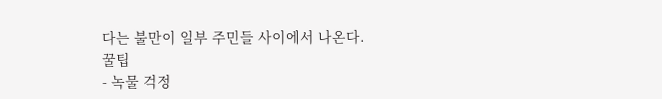다는 불만이 일부 주민들 사이에서 나온다.
꿀팁
- 녹물 걱정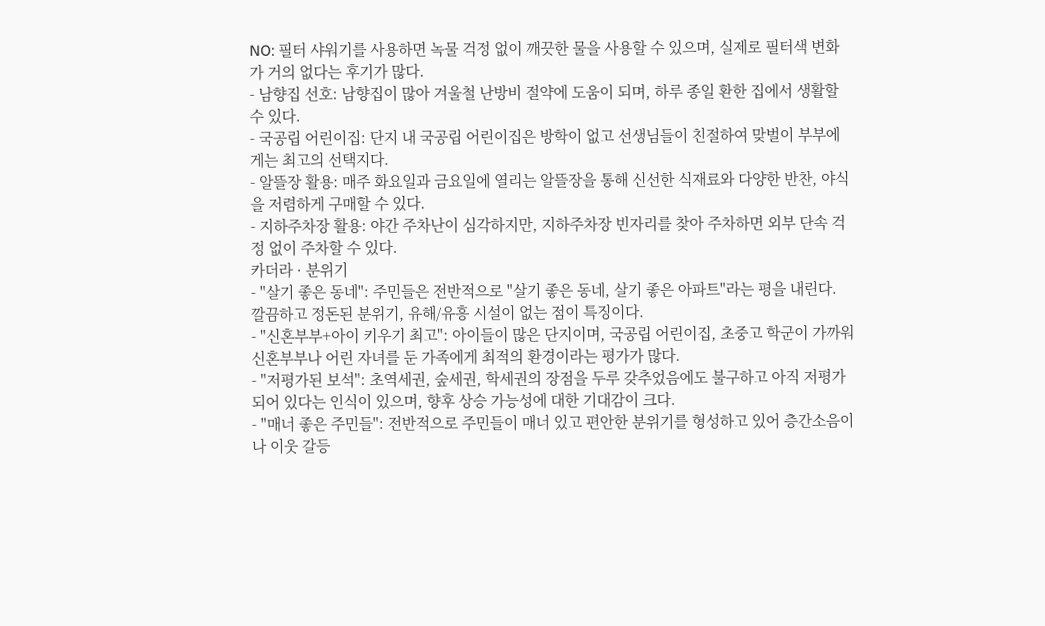NO: 필터 샤워기를 사용하면 녹물 걱정 없이 깨끗한 물을 사용할 수 있으며, 실제로 필터색 변화가 거의 없다는 후기가 많다.
- 남향집 선호: 남향집이 많아 겨울철 난방비 절약에 도움이 되며, 하루 종일 환한 집에서 생활할 수 있다.
- 국공립 어린이집: 단지 내 국공립 어린이집은 방학이 없고 선생님들이 친절하여 맞벌이 부부에게는 최고의 선택지다.
- 알뜰장 활용: 매주 화요일과 금요일에 열리는 알뜰장을 통해 신선한 식재료와 다양한 반찬, 야식을 저렴하게 구매할 수 있다.
- 지하주차장 활용: 야간 주차난이 심각하지만, 지하주차장 빈자리를 찾아 주차하면 외부 단속 걱정 없이 주차할 수 있다.
카더라 · 분위기
- "살기 좋은 동네": 주민들은 전반적으로 "살기 좋은 동네, 살기 좋은 아파트"라는 평을 내린다. 깔끔하고 정돈된 분위기, 유해/유흥 시설이 없는 점이 특징이다.
- "신혼부부+아이 키우기 최고": 아이들이 많은 단지이며, 국공립 어린이집, 초중고 학군이 가까워 신혼부부나 어린 자녀를 둔 가족에게 최적의 환경이라는 평가가 많다.
- "저평가된 보석": 초역세권, 숲세권, 학세권의 장점을 두루 갖추었음에도 불구하고 아직 저평가되어 있다는 인식이 있으며, 향후 상승 가능성에 대한 기대감이 크다.
- "매너 좋은 주민들": 전반적으로 주민들이 매너 있고 편안한 분위기를 형성하고 있어 층간소음이나 이웃 갈등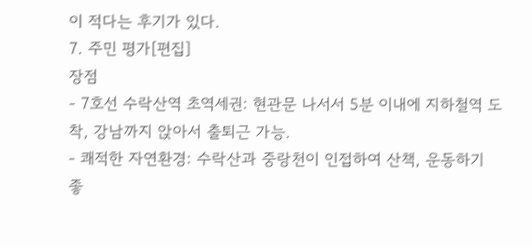이 적다는 후기가 있다.
7. 주민 평가[편집]
장점
- 7호선 수락산역 초역세권: 현관문 나서서 5분 이내에 지하철역 도착, 강남까지 앉아서 출퇴근 가능.
- 쾌적한 자연환경: 수락산과 중랑천이 인접하여 산책, 운동하기 좋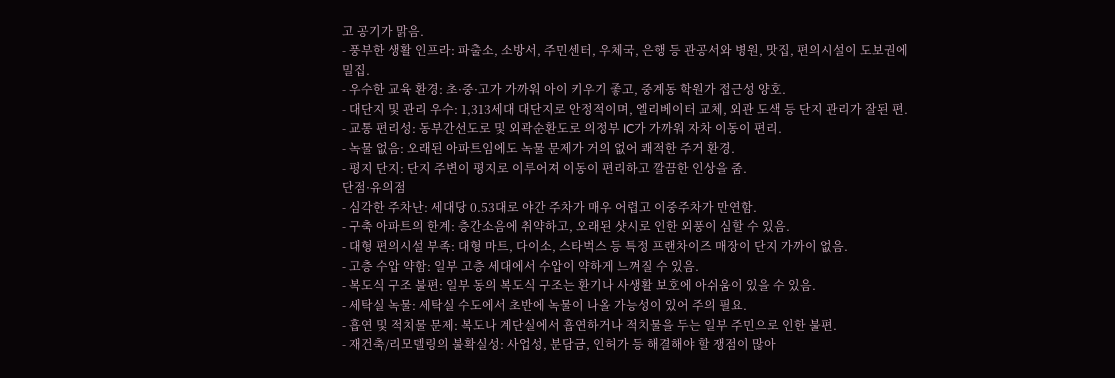고 공기가 맑음.
- 풍부한 생활 인프라: 파출소, 소방서, 주민센터, 우체국, 은행 등 관공서와 병원, 맛집, 편의시설이 도보권에 밀집.
- 우수한 교육 환경: 초·중·고가 가까워 아이 키우기 좋고, 중계동 학원가 접근성 양호.
- 대단지 및 관리 우수: 1,313세대 대단지로 안정적이며, 엘리베이터 교체, 외관 도색 등 단지 관리가 잘된 편.
- 교통 편리성: 동부간선도로 및 외곽순환도로 의정부 IC가 가까워 자차 이동이 편리.
- 녹물 없음: 오래된 아파트임에도 녹물 문제가 거의 없어 쾌적한 주거 환경.
- 평지 단지: 단지 주변이 평지로 이루어져 이동이 편리하고 깔끔한 인상을 줌.
단점·유의점
- 심각한 주차난: 세대당 0.53대로 야간 주차가 매우 어렵고 이중주차가 만연함.
- 구축 아파트의 한계: 층간소음에 취약하고, 오래된 샷시로 인한 외풍이 심할 수 있음.
- 대형 편의시설 부족: 대형 마트, 다이소, 스타벅스 등 특정 프랜차이즈 매장이 단지 가까이 없음.
- 고층 수압 약함: 일부 고층 세대에서 수압이 약하게 느껴질 수 있음.
- 복도식 구조 불편: 일부 동의 복도식 구조는 환기나 사생활 보호에 아쉬움이 있을 수 있음.
- 세탁실 녹물: 세탁실 수도에서 초반에 녹물이 나올 가능성이 있어 주의 필요.
- 흡연 및 적치물 문제: 복도나 계단실에서 흡연하거나 적치물을 두는 일부 주민으로 인한 불편.
- 재건축/리모델링의 불확실성: 사업성, 분담금, 인허가 등 해결해야 할 쟁점이 많아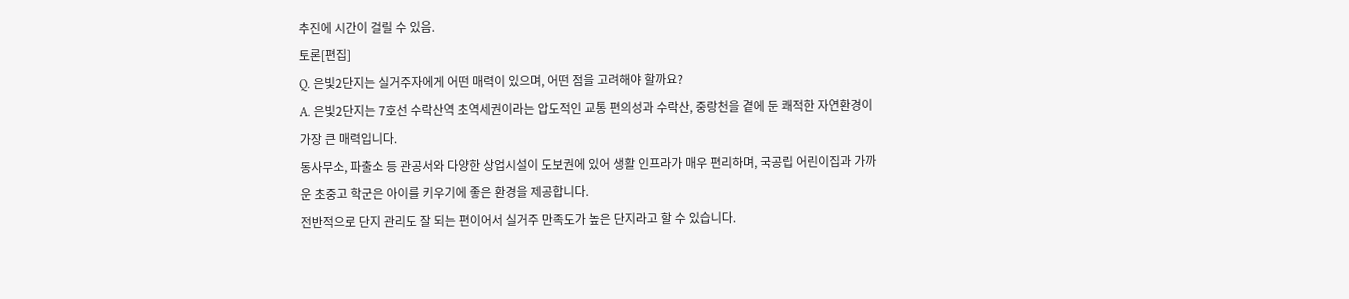추진에 시간이 걸릴 수 있음.
토론[편집]
Q. 은빛2단지는 실거주자에게 어떤 매력이 있으며, 어떤 점을 고려해야 할까요?
A. 은빛2단지는 7호선 수락산역 초역세권이라는 압도적인 교통 편의성과 수락산, 중랑천을 곁에 둔 쾌적한 자연환경이 가장 큰 매력입니다.
동사무소, 파출소 등 관공서와 다양한 상업시설이 도보권에 있어 생활 인프라가 매우 편리하며, 국공립 어린이집과 가까운 초중고 학군은 아이를 키우기에 좋은 환경을 제공합니다.
전반적으로 단지 관리도 잘 되는 편이어서 실거주 만족도가 높은 단지라고 할 수 있습니다.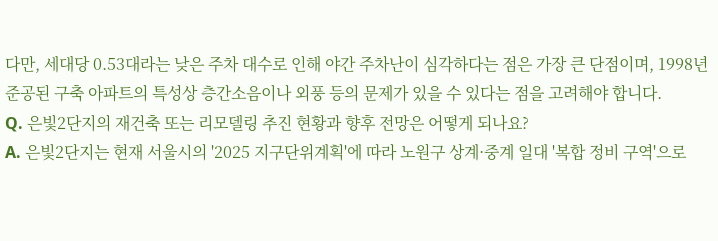다만, 세대당 0.53대라는 낮은 주차 대수로 인해 야간 주차난이 심각하다는 점은 가장 큰 단점이며, 1998년 준공된 구축 아파트의 특성상 층간소음이나 외풍 등의 문제가 있을 수 있다는 점을 고려해야 합니다.
Q. 은빛2단지의 재건축 또는 리모델링 추진 현황과 향후 전망은 어떻게 되나요?
A. 은빛2단지는 현재 서울시의 '2025 지구단위계획'에 따라 노원구 상계·중계 일대 '복합 정비 구역'으로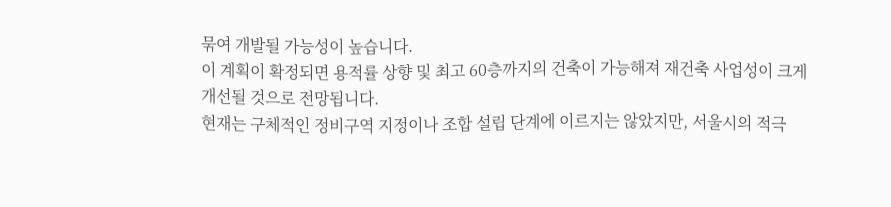묶여 개발될 가능성이 높습니다.
이 계획이 확정되면 용적률 상향 및 최고 60층까지의 건축이 가능해져 재건축 사업성이 크게 개선될 것으로 전망됩니다.
현재는 구체적인 정비구역 지정이나 조합 설립 단계에 이르지는 않았지만, 서울시의 적극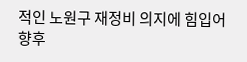적인 노원구 재정비 의지에 힘입어 향후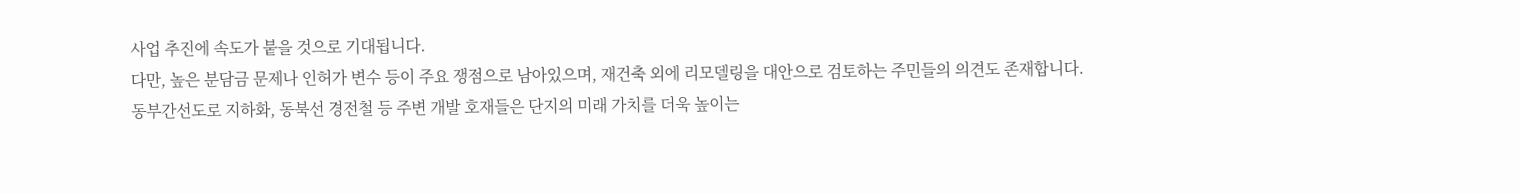사업 추진에 속도가 붙을 것으로 기대됩니다.
다만, 높은 분담금 문제나 인허가 변수 등이 주요 쟁점으로 남아있으며, 재건축 외에 리모델링을 대안으로 검토하는 주민들의 의견도 존재합니다.
동부간선도로 지하화, 동북선 경전철 등 주변 개발 호재들은 단지의 미래 가치를 더욱 높이는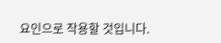요인으로 작용할 것입니다.